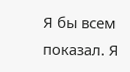Я бы всем показал. Я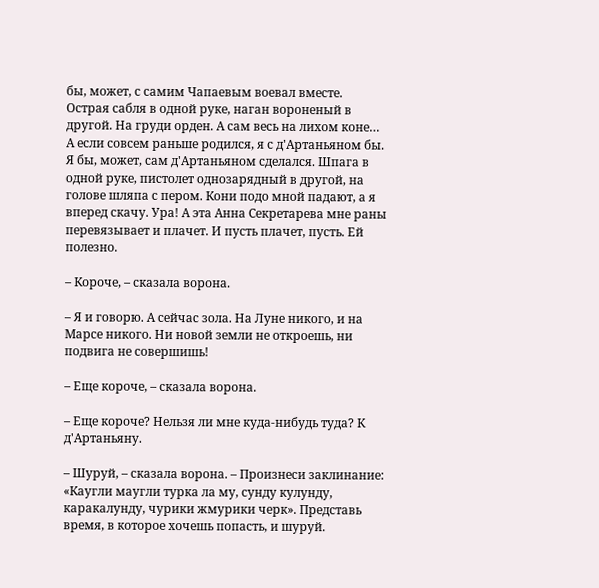бы, может, с самим Чапаевым воевал вместе. Острая сабля в одной руке, наган вороненый в другой. На груди орден. А сам весь на лихом коне… А если совсем раньше родился, я с д'Артаньяном бы. Я бы, может, сам д'Артаньяном сделался. Шпага в одной руке, пистолет однозарядный в другой, на голове шляпа с пером. Кони подо мной падают, а я вперед скачу. Ура! А эта Анна Секретарева мне раны перевязывает и плачет. И пусть плачет, пусть. Ей полезно.

– Короче, – сказала ворона.

– Я и говорю. А сейчас зола. На Луне никого, и на Марсе никого. Ни новой земли не откроешь, ни подвига не совершишь!

– Еще короче, – сказала ворона.

– Еще короче? Нельзя ли мне куда-нибудь туда? К д'Артаньяну.

– Шуруй, – сказала ворона. – Произнеси заклинание: «Каугли маугли турка ла му, сунду кулунду, каракалунду, чурики жмурики черк». Представь время, в которое хочешь попасть, и шуруй.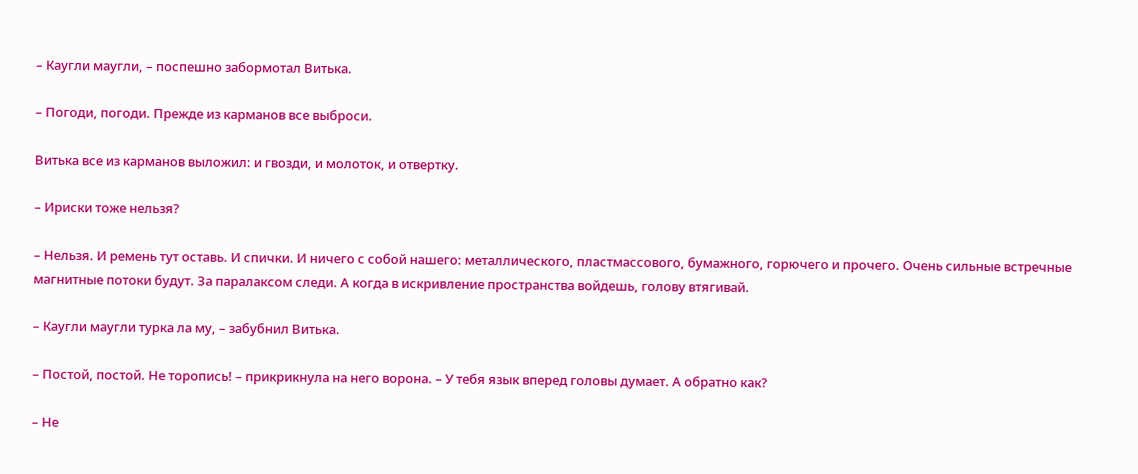– Каугли маугли, – поспешно забормотал Витька.

– Погоди, погоди. Прежде из карманов все выброси.

Витька все из карманов выложил: и гвозди, и молоток, и отвертку.

– Ириски тоже нельзя?

– Нельзя. И ремень тут оставь. И спички. И ничего с собой нашего: металлического, пластмассового, бумажного, горючего и прочего. Очень сильные встречные магнитные потоки будут. За паралаксом следи. А когда в искривление пространства войдешь, голову втягивай.

– Каугли маугли турка ла му, – забубнил Витька.

– Постой, постой. Не торопись! – прикрикнула на него ворона. – У тебя язык вперед головы думает. А обратно как?

– Не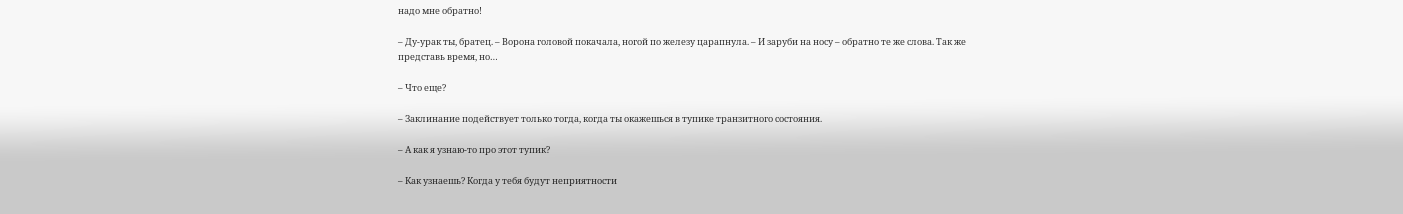надо мне обратно!

– Ду-урак ты, братец. – Ворона головой покачала, ногой по железу царапнула. – И заруби на носу – обратно те же слова. Так же представь время, но…

– Что еще?

– Заклинание подействует только тогда, когда ты окажешься в тупике транзитного состояния.

– А как я узнаю-то про этот тупик?

– Как узнаешь? Когда у тебя будут неприятности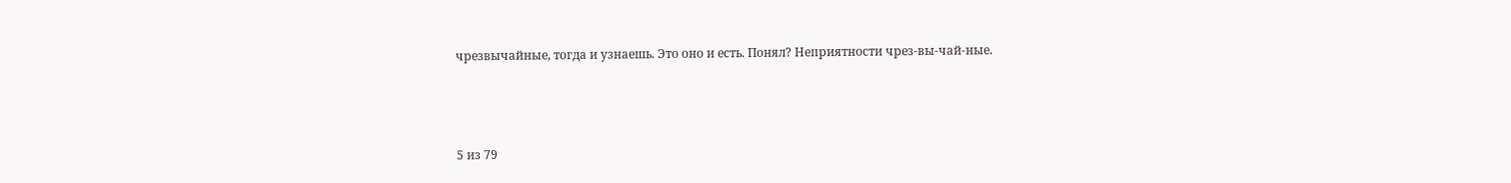чрезвычайные, тогда и узнаешь. Это оно и есть. Понял? Неприятности чрез-вы-чай-ные.



5 из 79